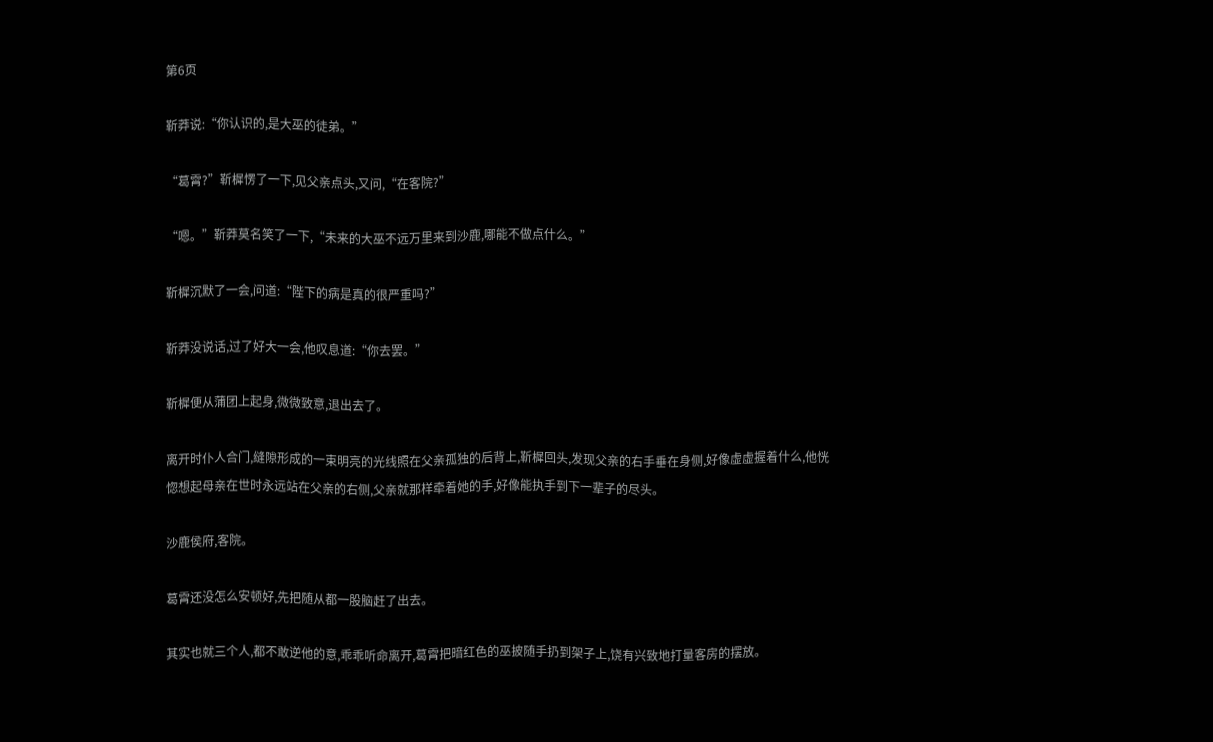第6页

靳莽说:“你认识的,是大巫的徒弟。”

“葛霄?”靳樨愣了一下,见父亲点头,又问,“在客院?”

“嗯。”靳莽莫名笑了一下,“未来的大巫不远万里来到沙鹿,哪能不做点什么。”

靳樨沉默了一会,问道:“陛下的病是真的很严重吗?”

靳莽没说话,过了好大一会,他叹息道:“你去罢。”

靳樨便从蒲团上起身,微微致意,退出去了。

离开时仆人合门,缝隙形成的一束明亮的光线照在父亲孤独的后背上,靳樨回头,发现父亲的右手垂在身侧,好像虚虚握着什么,他恍惚想起母亲在世时永远站在父亲的右侧,父亲就那样牵着她的手,好像能执手到下一辈子的尽头。

沙鹿侯府,客院。

葛霄还没怎么安顿好,先把随从都一股脑赶了出去。

其实也就三个人,都不敢逆他的意,乖乖听命离开,葛霄把暗红色的巫披随手扔到架子上,饶有兴致地打量客房的摆放。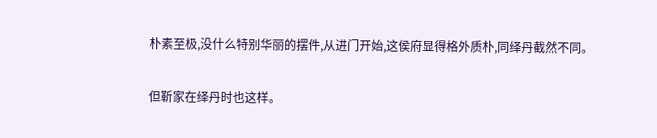朴素至极,没什么特别华丽的摆件,从进门开始,这侯府显得格外质朴,同绎丹截然不同。

但靳家在绎丹时也这样。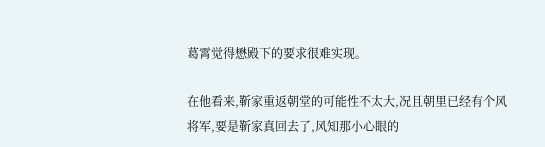葛霄觉得懋殿下的要求很难实现。

在他看来,靳家重返朝堂的可能性不太大,况且朝里已经有个风将军,要是靳家真回去了,风知那小心眼的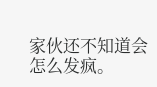家伙还不知道会怎么发疯。